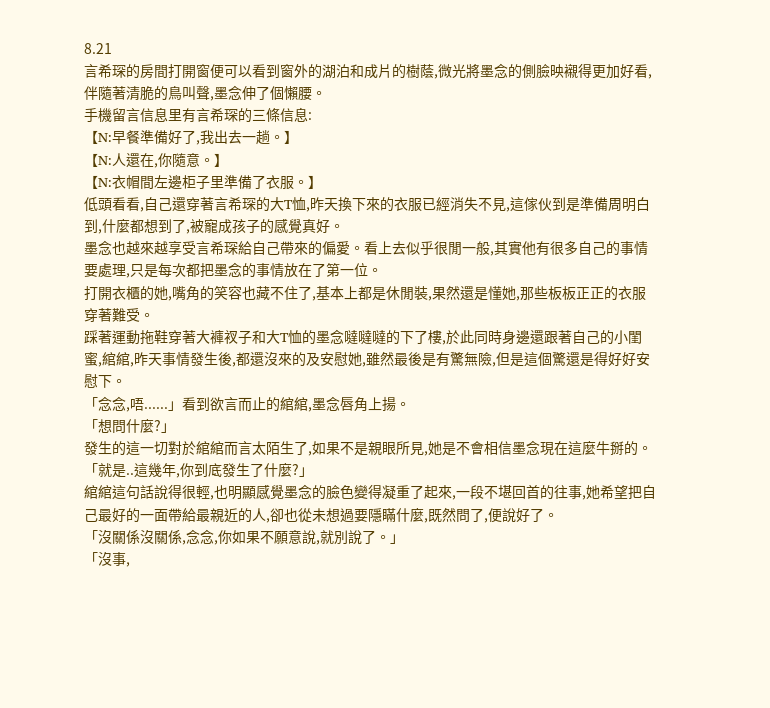8.21
言希琛的房間打開窗便可以看到窗外的湖泊和成片的樹蔭,微光將墨念的側臉映襯得更加好看,伴隨著清脆的鳥叫聲,墨念伸了個懶腰。
手機留言信息里有言希琛的三條信息:
【N:早餐準備好了,我出去一趟。】
【N:人還在,你隨意。】
【N:衣帽間左邊柜子里準備了衣服。】
低頭看看,自己還穿著言希琛的大T恤,昨天換下來的衣服已經消失不見,這傢伙到是準備周明白到,什麼都想到了,被寵成孩子的感覺真好。
墨念也越來越享受言希琛給自己帶來的偏愛。看上去似乎很閒一般,其實他有很多自己的事情要處理,只是每次都把墨念的事情放在了第一位。
打開衣櫃的她,嘴角的笑容也藏不住了,基本上都是休閒裝,果然還是懂她,那些板板正正的衣服穿著難受。
踩著運動拖鞋穿著大褲衩子和大T恤的墨念噠噠噠的下了樓,於此同時身邊還跟著自己的小閨蜜,綰綰,昨天事情發生後,都還沒來的及安慰她,雖然最後是有驚無險,但是這個驚還是得好好安慰下。
「念念,唔......」看到欲言而止的綰綰,墨念唇角上揚。
「想問什麼?」
發生的這一切對於綰綰而言太陌生了,如果不是親眼所見,她是不會相信墨念現在這麼牛掰的。
「就是..這幾年,你到底發生了什麼?」
綰綰這句話說得很輕,也明顯感覺墨念的臉色變得凝重了起來,一段不堪回首的往事,她希望把自己最好的一面帶給最親近的人,卻也從未想過要隱瞞什麼,既然問了,便說好了。
「沒關係沒關係,念念,你如果不願意說,就別說了。」
「沒事,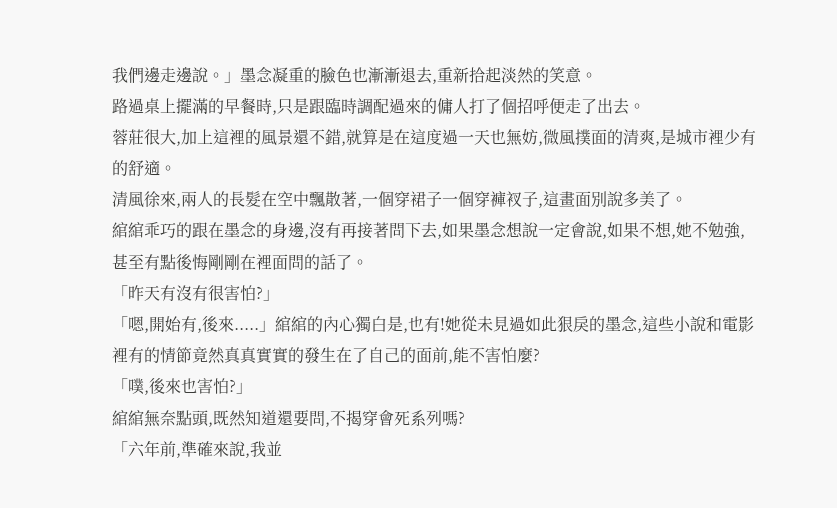我們邊走邊說。」墨念凝重的臉色也漸漸退去,重新拾起淡然的笑意。
路過桌上擺滿的早餐時,只是跟臨時調配過來的傭人打了個招呼便走了出去。
蓉莊很大,加上這裡的風景還不錯,就算是在這度過一天也無妨,微風撲面的清爽,是城市裡少有的舒適。
清風徐來,兩人的長髮在空中飄散著,一個穿裙子一個穿褲衩子,這畫面別說多美了。
綰綰乖巧的跟在墨念的身邊,沒有再接著問下去,如果墨念想說一定會說,如果不想,她不勉強,甚至有點後悔剛剛在裡面問的話了。
「昨天有沒有很害怕?」
「嗯,開始有,後來.....」綰綰的內心獨白是,也有!她從未見過如此狠戾的墨念,這些小說和電影裡有的情節竟然真真實實的發生在了自己的面前,能不害怕麼?
「噗,後來也害怕?」
綰綰無奈點頭,既然知道還要問,不揭穿會死系列嗎?
「六年前,準確來說,我並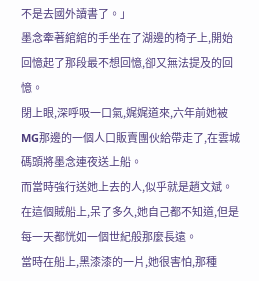不是去國外讀書了。」
墨念牽著綰綰的手坐在了湖邊的椅子上,開始回憶起了那段最不想回憶,卻又無法提及的回憶。
閉上眼,深呼吸一口氣,娓娓道來,六年前她被MG那邊的一個人口販賣團伙給帶走了,在雲城碼頭將墨念連夜送上船。
而當時強行送她上去的人,似乎就是趙文斌。在這個賊船上,呆了多久,她自己都不知道,但是每一天都恍如一個世紀般那麼長遠。
當時在船上,黑漆漆的一片,她很害怕,那種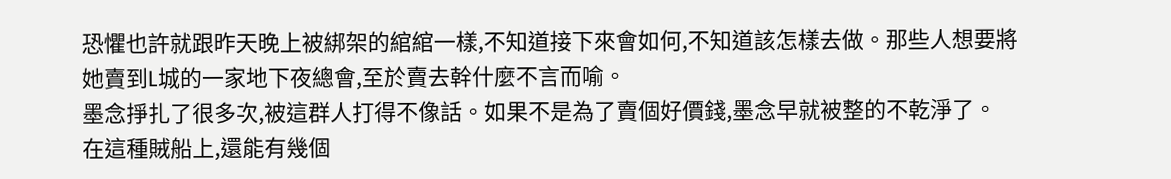恐懼也許就跟昨天晚上被綁架的綰綰一樣,不知道接下來會如何,不知道該怎樣去做。那些人想要將她賣到L城的一家地下夜總會,至於賣去幹什麼不言而喻。
墨念掙扎了很多次,被這群人打得不像話。如果不是為了賣個好價錢,墨念早就被整的不乾淨了。
在這種賊船上,還能有幾個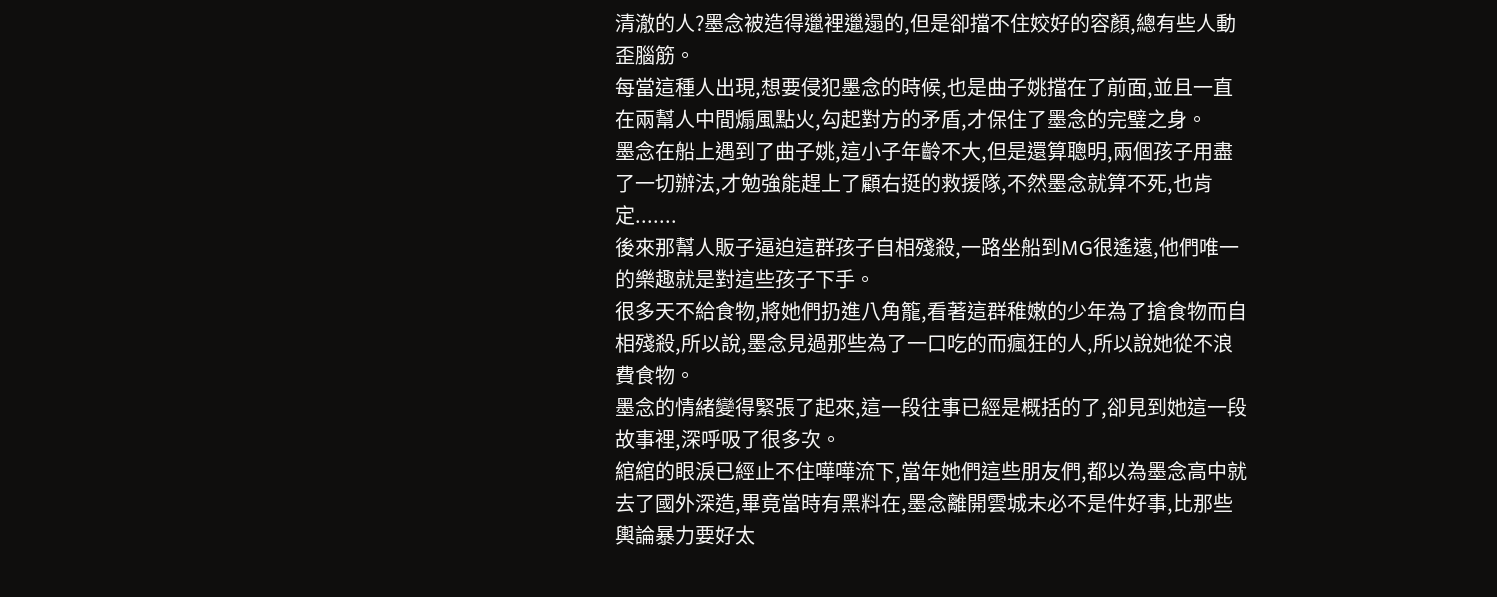清澈的人?墨念被造得邋裡邋遢的,但是卻擋不住姣好的容顏,總有些人動歪腦筋。
每當這種人出現,想要侵犯墨念的時候,也是曲子姚擋在了前面,並且一直在兩幫人中間煽風點火,勾起對方的矛盾,才保住了墨念的完璧之身。
墨念在船上遇到了曲子姚,這小子年齡不大,但是還算聰明,兩個孩子用盡了一切辦法,才勉強能趕上了顧右挺的救援隊,不然墨念就算不死,也肯定.......
後來那幫人販子逼迫這群孩子自相殘殺,一路坐船到MG很遙遠,他們唯一的樂趣就是對這些孩子下手。
很多天不給食物,將她們扔進八角籠,看著這群稚嫩的少年為了搶食物而自相殘殺,所以說,墨念見過那些為了一口吃的而瘋狂的人,所以說她從不浪費食物。
墨念的情緒變得緊張了起來,這一段往事已經是概括的了,卻見到她這一段故事裡,深呼吸了很多次。
綰綰的眼淚已經止不住嘩嘩流下,當年她們這些朋友們,都以為墨念高中就去了國外深造,畢竟當時有黑料在,墨念離開雲城未必不是件好事,比那些輿論暴力要好太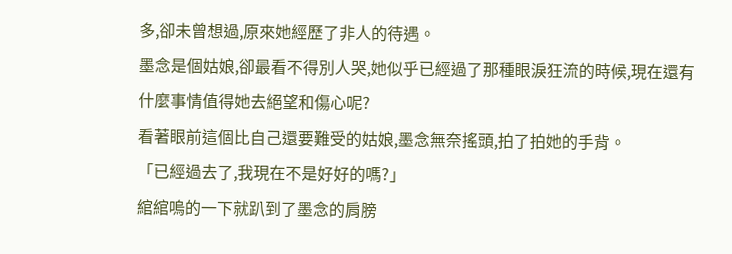多,卻未曾想過,原來她經歷了非人的待遇。
墨念是個姑娘,卻最看不得別人哭,她似乎已經過了那種眼淚狂流的時候,現在還有什麼事情值得她去絕望和傷心呢?
看著眼前這個比自己還要難受的姑娘,墨念無奈搖頭,拍了拍她的手背。
「已經過去了,我現在不是好好的嗎?」
綰綰嗚的一下就趴到了墨念的肩膀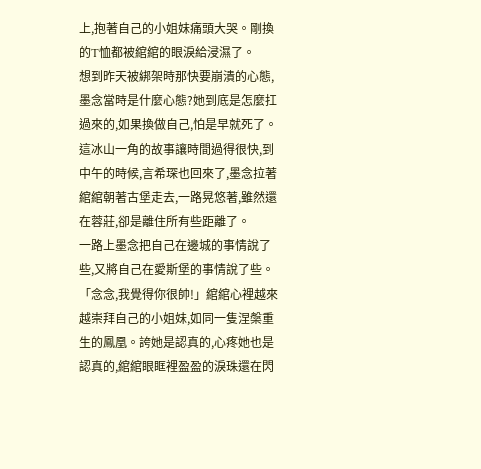上,抱著自己的小姐妹痛頭大哭。剛換的T恤都被綰綰的眼淚給浸濕了。
想到昨天被綁架時那快要崩潰的心態,墨念當時是什麼心態?她到底是怎麼扛過來的,如果換做自己,怕是早就死了。
這冰山一角的故事讓時間過得很快,到中午的時候,言希琛也回來了,墨念拉著綰綰朝著古堡走去,一路晃悠著,雖然還在蓉莊,卻是離住所有些距離了。
一路上墨念把自己在邊城的事情說了些,又將自己在愛斯堡的事情說了些。
「念念,我覺得你很帥!」綰綰心裡越來越崇拜自己的小姐妹,如同一隻涅槃重生的鳳凰。誇她是認真的,心疼她也是認真的,綰綰眼眶裡盈盈的淚珠還在閃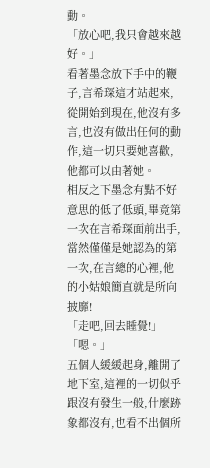動。
「放心吧,我只會越來越好。」
看著墨念放下手中的鞭子,言希琛這才站起來,從開始到現在,他沒有多言,也沒有做出任何的動作,這一切只要她喜歡,他都可以由著她。
相反之下墨念有點不好意思的低了低頭,畢竟第一次在言希琛面前出手,當然僅僅是她認為的第一次,在言總的心裡,他的小姑娘簡直就是所向披靡!
「走吧,回去睡覺!」
「嗯。」
五個人緩緩起身,離開了地下室,這裡的一切似乎跟沒有發生一般,什麼跡象都沒有,也看不出個所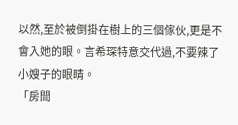以然,至於被倒掛在樹上的三個傢伙,更是不會入她的眼。言希琛特意交代過,不要辣了小嫂子的眼睛。
「房間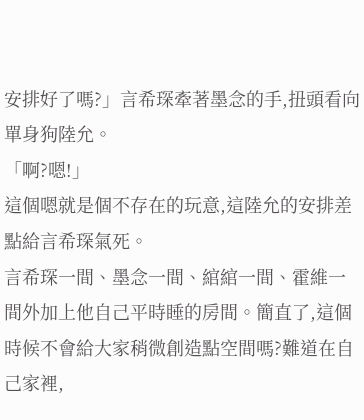安排好了嗎?」言希琛牽著墨念的手,扭頭看向單身狗陸允。
「啊?嗯!」
這個嗯就是個不存在的玩意,這陸允的安排差點給言希琛氣死。
言希琛一間、墨念一間、綰綰一間、霍維一間外加上他自己平時睡的房間。簡直了,這個時候不會給大家稍微創造點空間嗎?難道在自己家裡,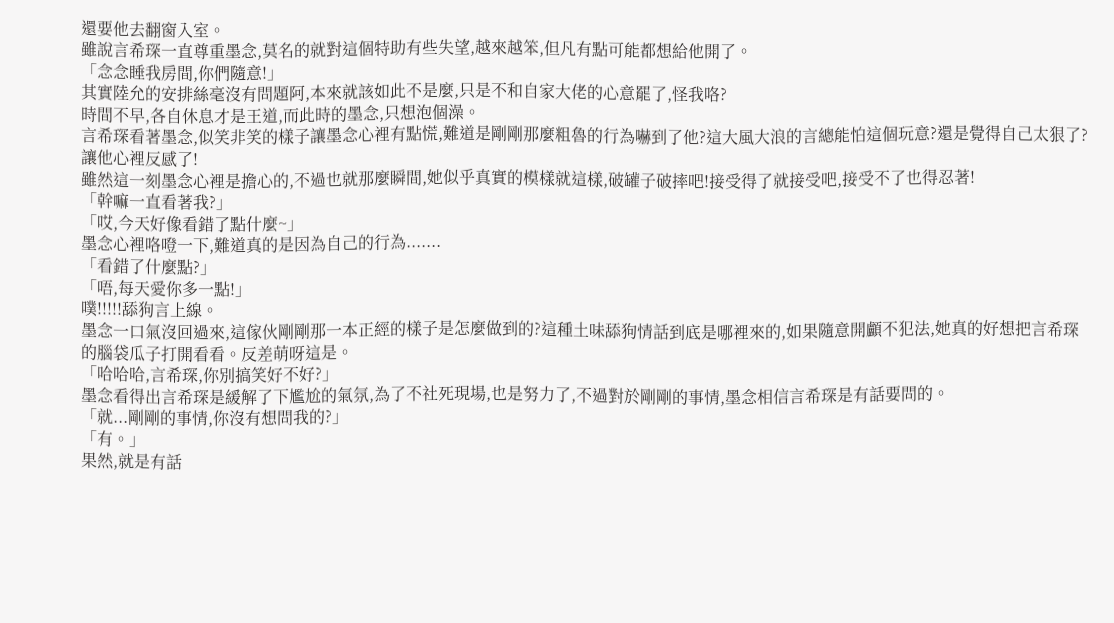還要他去翻窗入室。
雖說言希琛一直尊重墨念,莫名的就對這個特助有些失望,越來越笨,但凡有點可能都想給他開了。
「念念睡我房間,你們隨意!」
其實陸允的安排絲毫沒有問題阿,本來就該如此不是麼,只是不和自家大佬的心意罷了,怪我咯?
時間不早,各自休息才是王道,而此時的墨念,只想泡個澡。
言希琛看著墨念,似笑非笑的樣子讓墨念心裡有點慌,難道是剛剛那麼粗魯的行為嚇到了他?這大風大浪的言總能怕這個玩意?還是覺得自己太狠了?讓他心裡反感了!
雖然這一刻墨念心裡是擔心的,不過也就那麼瞬間,她似乎真實的模樣就這樣,破罐子破摔吧!接受得了就接受吧,接受不了也得忍著!
「幹嘛一直看著我?」
「哎,今天好像看錯了點什麼~」
墨念心裡咯噔一下,難道真的是因為自己的行為.......
「看錯了什麼點?」
「唔,每天愛你多一點!」
噗!!!!!舔狗言上線。
墨念一口氣沒回過來,這傢伙剛剛那一本正經的樣子是怎麼做到的?這種土味舔狗情話到底是哪裡來的,如果隨意開顱不犯法,她真的好想把言希琛的腦袋瓜子打開看看。反差萌呀這是。
「哈哈哈,言希琛,你別搞笑好不好?」
墨念看得出言希琛是緩解了下尷尬的氣氛,為了不社死現場,也是努力了,不過對於剛剛的事情,墨念相信言希琛是有話要問的。
「就...剛剛的事情,你沒有想問我的?」
「有。」
果然,就是有話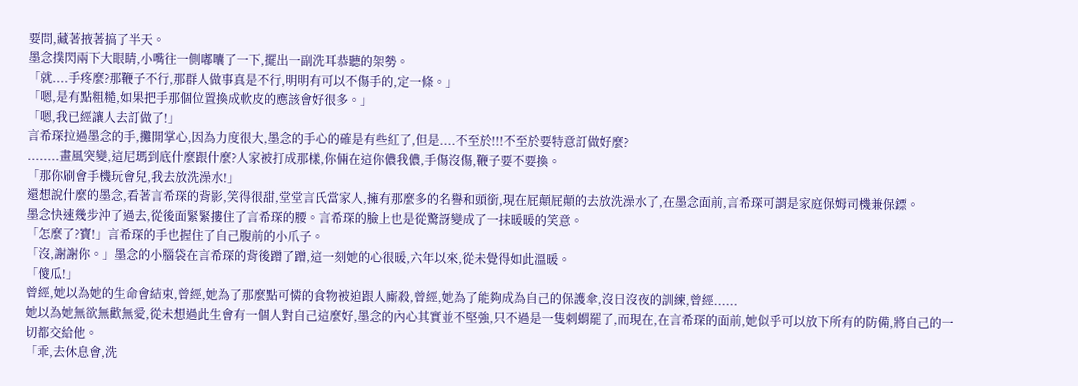要問,藏著掖著搞了半天。
墨念撲閃兩下大眼睛,小嘴往一側嘟囔了一下,擺出一副洗耳恭聽的架勢。
「就....手疼麼?那鞭子不行,那群人做事真是不行,明明有可以不傷手的,定一條。」
「嗯,是有點粗糙,如果把手那個位置換成軟皮的應該會好很多。」
「嗯,我已經讓人去訂做了!」
言希琛拉過墨念的手,攤開掌心,因為力度很大,墨念的手心的確是有些紅了,但是....不至於!!!不至於要特意訂做好麼?
........畫風突變,這尼瑪到底什麼跟什麼?人家被打成那樣,你倆在這你儂我儂,手傷沒傷,鞭子要不要換。
「那你刷會手機玩會兒,我去放洗澡水!」
還想說什麼的墨念,看著言希琛的背影,笑得很甜,堂堂言氏當家人,擁有那麼多的名譽和頭銜,現在屁顛屁顛的去放洗澡水了,在墨念面前,言希琛可謂是家庭保姆司機兼保鏢。
墨念快速幾步沖了過去,從後面緊緊摟住了言希琛的腰。言希琛的臉上也是從驚訝變成了一抹暖暖的笑意。
「怎麼了?寶!」言希琛的手也握住了自己腹前的小爪子。
「沒,謝謝你。」墨念的小腦袋在言希琛的背後蹭了蹭,這一刻她的心很暖,六年以來,從未覺得如此溫暖。
「傻瓜!」
曾經,她以為她的生命會結束,曾經,她為了那麼點可憐的食物被迫跟人廝殺,曾經,她為了能夠成為自己的保護傘,沒日沒夜的訓練,曾經......
她以為她無欲無歡無愛,從未想過此生會有一個人對自己這麼好,墨念的內心其實並不堅強,只不過是一隻刺蝟罷了,而現在,在言希琛的面前,她似乎可以放下所有的防備,將自己的一切都交給他。
「乖,去休息會,洗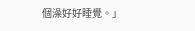個澡好好睡覺。」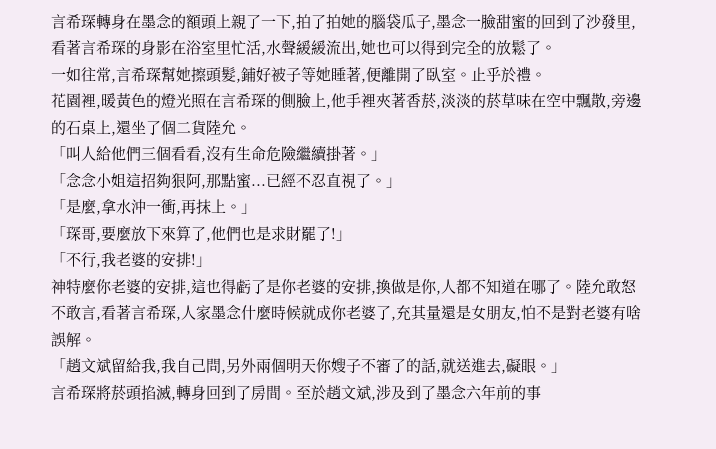言希琛轉身在墨念的額頭上親了一下,拍了拍她的腦袋瓜子,墨念一臉甜蜜的回到了沙發里,看著言希琛的身影在浴室里忙活,水聲緩緩流出,她也可以得到完全的放鬆了。
一如往常,言希琛幫她擦頭髮,鋪好被子等她睡著,便離開了臥室。止乎於禮。
花園裡,暖黃色的燈光照在言希琛的側臉上,他手裡夾著香菸,淡淡的菸草味在空中飄散,旁邊的石桌上,還坐了個二貨陸允。
「叫人給他們三個看看,沒有生命危險繼續掛著。」
「念念小姐這招夠狠阿,那點蜜...已經不忍直視了。」
「是麼,拿水沖一衝,再抹上。」
「琛哥,要麼放下來算了,他們也是求財罷了!」
「不行,我老婆的安排!」
神特麼你老婆的安排,這也得虧了是你老婆的安排,換做是你,人都不知道在哪了。陸允敢怒不敢言,看著言希琛,人家墨念什麼時候就成你老婆了,充其量還是女朋友,怕不是對老婆有啥誤解。
「趙文斌留給我,我自己問,另外兩個明天你嫂子不審了的話,就送進去,礙眼。」
言希琛將菸頭掐滅,轉身回到了房間。至於趙文斌,涉及到了墨念六年前的事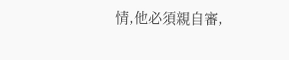情,他必須親自審,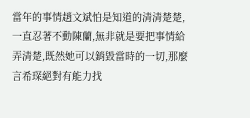當年的事情趙文斌怕是知道的清清楚楚,一直忍著不動陳蘭,無非就是要把事情給弄清楚,既然她可以銷毀當時的一切,那麼言希琛絕對有能力找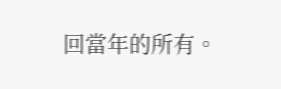回當年的所有。